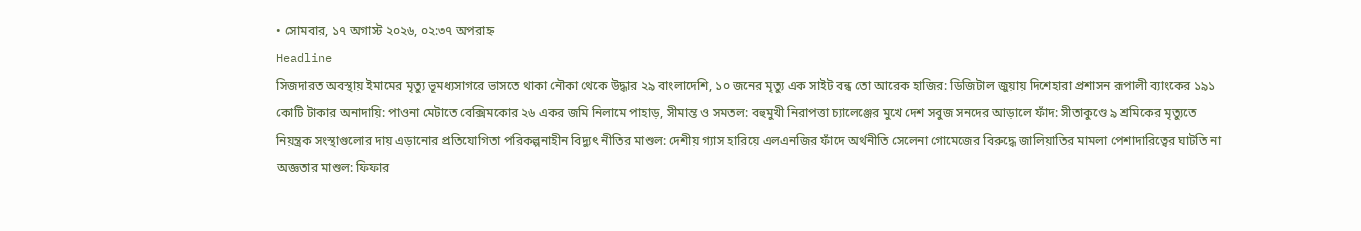• সোমবার, ১৭ অগাস্ট ২০২৬, ০২:৩৭ অপরাহ্ন
Headline
সিজদারত অবস্থায় ইমামের মৃত্যু ভূমধ্যসাগরে ভাসতে থাকা নৌকা থেকে উদ্ধার ২৯ বাংলাদেশি, ১০ জনের মৃত্যু এক সাইট বন্ধ তো আরেক হাজির: ডিজিটাল জুয়ায় দিশেহারা প্রশাসন রূপালী ব্যাংকের ১৯১ কোটি টাকার অনাদায়ি: পাওনা মেটাতে বেক্সিমকোর ২৬ একর জমি নিলামে পাহাড়, সীমান্ত ও সমতল: বহুমুখী নিরাপত্তা চ্যালেঞ্জের মুখে দেশ সবুজ সনদের আড়ালে ফাঁদ: সীতাকুণ্ডে ৯ শ্রমিকের মৃত্যুতে নিয়ন্ত্রক সংস্থাগুলোর দায় এড়ানোর প্রতিযোগিতা পরিকল্পনাহীন বিদ্যুৎ নীতির মাশুল: দেশীয় গ্যাস হারিয়ে এলএনজির ফাঁদে অর্থনীতি সেলেনা গোমেজের বিরুদ্ধে জালিয়াতির মামলা পেশাদারিত্বের ঘাটতি না অজ্ঞতার মাশুল: ফিফার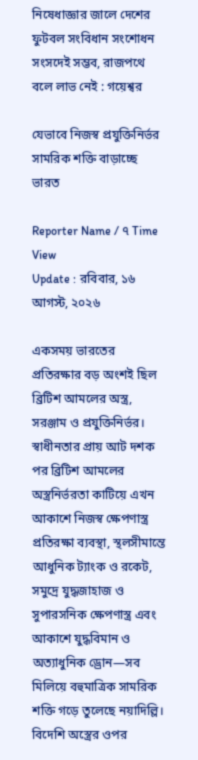নিষেধাজ্ঞার জালে দেশের ফুটবল সংবিধান সংশোধন সংসদেই সম্ভব, রাজপথে বলে লাভ নেই : গয়েশ্বর

যেভাবে নিজস্ব প্রযুক্তিনির্ভর সামরিক শক্তি বাড়াচ্ছে ভারত

Reporter Name / ৭ Time View
Update : রবিবার, ১৬ আগস্ট, ২০২৬

একসময় ভারতের প্রতিরক্ষার বড় অংশই ছিল ব্রিটিশ আমলের অস্ত্র, সরঞ্জাম ও প্রযুক্তিনির্ভর। স্বাধীনতার প্রায় আট দশক পর ব্রিটিশ আমলের অস্ত্রনির্ভরতা কাটিয়ে এখন আকাশে নিজস্ব ক্ষেপণাস্ত্র প্রতিরক্ষা ব্যবস্থা, স্থলসীমান্তে আধুনিক ট্যাংক ও রকেট, সমুদ্রে যুদ্ধজাহাজ ও সুপারসনিক ক্ষেপণাস্ত্র এবং আকাশে যুদ্ধবিমান ও অত্যাধুনিক ড্রোন—সব মিলিয়ে বহুমাত্রিক সামরিক শক্তি গড়ে তুলেছে নয়াদিল্লি। বিদেশি অস্ত্রের ওপর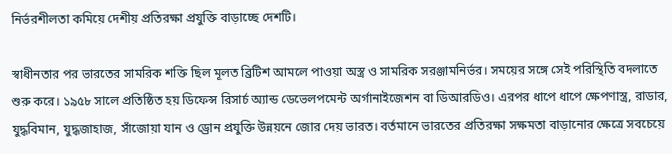নির্ভরশীলতা কমিয়ে দেশীয় প্রতিরক্ষা প্রযুক্তি বাড়াচ্ছে দেশটি।

স্বাধীনতার পর ভারতের সামরিক শক্তি ছিল মূলত ব্রিটিশ আমলে পাওয়া অস্ত্র ও সামরিক সরঞ্জামনির্ভর। সময়ের সঙ্গে সেই পরিস্থিতি বদলাতে শুরু করে। ১৯৫৮ সালে প্রতিষ্ঠিত হয় ডিফেন্স রিসার্চ অ্যান্ড ডেভেলপমেন্ট অর্গানাইজেশন বা ডিআরডিও। এরপর ধাপে ধাপে ক্ষেপণাস্ত্র, রাডার, যুদ্ধবিমান, যুদ্ধজাহাজ, সাঁজোয়া যান ও ড্রোন প্রযুক্তি উন্নয়নে জোর দেয় ভারত। বর্তমানে ভারতের প্রতিরক্ষা সক্ষমতা বাড়ানোর ক্ষেত্রে সবচেয়ে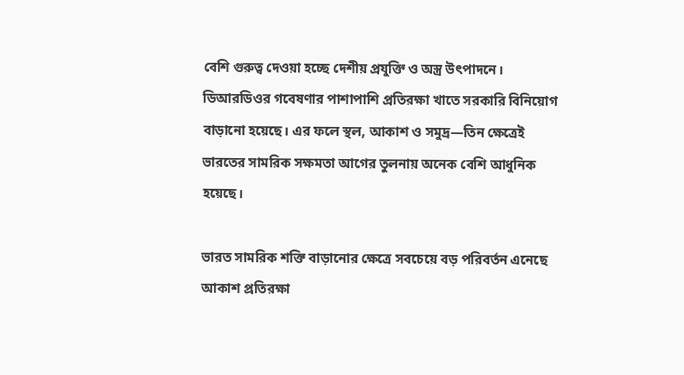বেশি গুরুত্ব দেওয়া হচ্ছে দেশীয় প্রযুক্তি ও অস্ত্র উৎপাদনে। ডিআরডিওর গবেষণার পাশাপাশি প্রতিরক্ষা খাতে সরকারি বিনিয়োগ বাড়ানো হয়েছে। এর ফলে স্থল, আকাশ ও সমুদ্র—তিন ক্ষেত্রেই ভারতের সামরিক সক্ষমতা আগের তুলনায় অনেক বেশি আধুনিক হয়েছে।

ভারত সামরিক শক্তি বাড়ানোর ক্ষেত্রে সবচেয়ে বড় পরিবর্তন এনেছে আকাশ প্রতিরক্ষা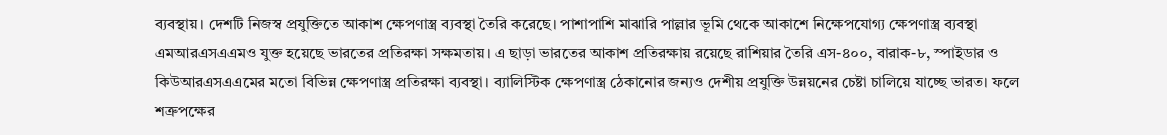ব্যবস্থায়। দেশটি নিজস্ব প্রযুক্তিতে আকাশ ক্ষেপণাস্ত্র ব্যবস্থা তৈরি করেছে। পাশাপাশি মাঝারি পাল্লার ভূমি থেকে আকাশে নিক্ষেপযোগ্য ক্ষেপণাস্ত্র ব্যবস্থা এমআরএসএএমও যুক্ত হয়েছে ভারতের প্রতিরক্ষা সক্ষমতায়। এ ছাড়া ভারতের আকাশ প্রতিরক্ষায় রয়েছে রাশিয়ার তৈরি এস-৪০০, বারাক-৮, স্পাইডার ও কিউআরএসএএমের মতো বিভিন্ন ক্ষেপণাস্ত্র প্রতিরক্ষা ব্যবস্থা। ব্যালিস্টিক ক্ষেপণাস্ত্র ঠেকানোর জন্যও দেশীয় প্রযুক্তি উন্নয়নের চেষ্টা চালিয়ে যাচ্ছে ভারত। ফলে শত্রুপক্ষের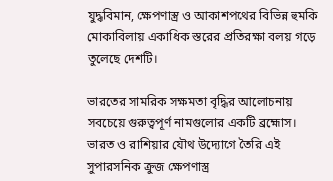যুদ্ধবিমান, ক্ষেপণাস্ত্র ও আকাশপথের বিভিন্ন হুমকি মোকাবিলায় একাধিক স্তরের প্রতিরক্ষা বলয় গড়ে তুলেছে দেশটি।

ভারতের সামরিক সক্ষমতা বৃদ্ধির আলোচনায় সবচেয়ে গুরুত্বপূর্ণ নামগুলোর একটি ব্রহ্মোস। ভারত ও রাশিয়ার যৌথ উদ্যোগে তৈরি এই সুপারসনিক ক্রুজ ক্ষেপণাস্ত্র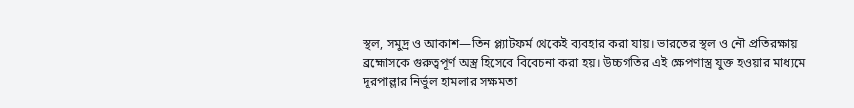স্থল, সমুদ্র ও আকাশ—তিন প্ল্যাটফর্ম থেকেই ব্যবহার করা যায়। ভারতের স্থল ও নৌ প্রতিরক্ষায় ব্রহ্মোসকে গুরুত্বপূর্ণ অস্ত্র হিসেবে বিবেচনা করা হয়। উচ্চগতির এই ক্ষেপণাস্ত্র যুক্ত হওয়ার মাধ্যমে দূরপাল্লার নির্ভুল হামলার সক্ষমতা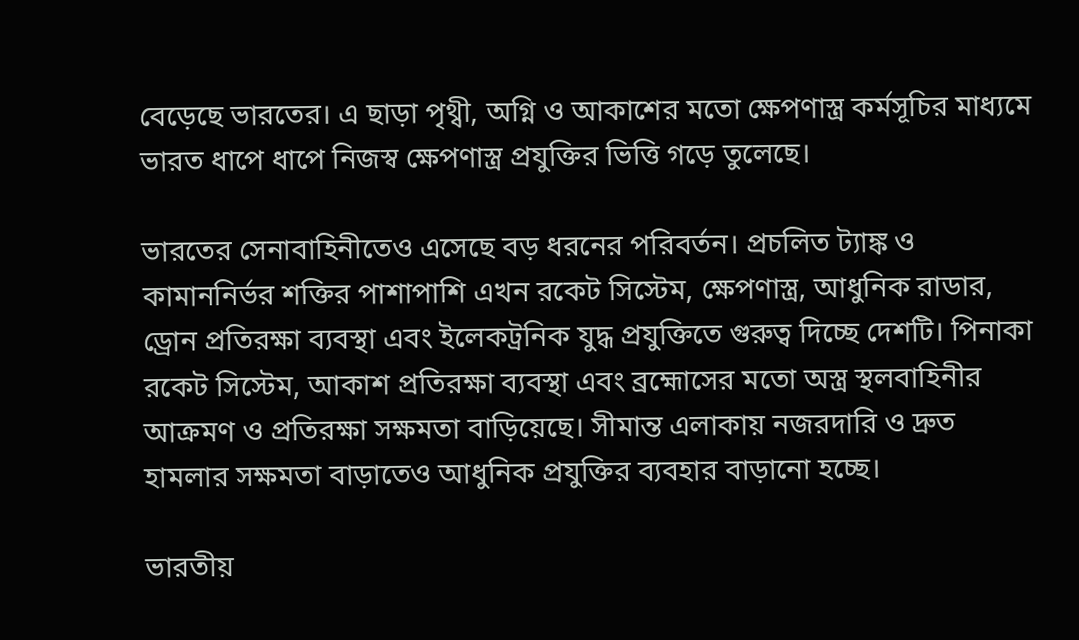বেড়েছে ভারতের। এ ছাড়া পৃথ্বী, অগ্নি ও আকাশের মতো ক্ষেপণাস্ত্র কর্মসূচির মাধ্যমে ভারত ধাপে ধাপে নিজস্ব ক্ষেপণাস্ত্র প্রযুক্তির ভিত্তি গড়ে তুলেছে।

ভারতের সেনাবাহিনীতেও এসেছে বড় ধরনের পরিবর্তন। প্রচলিত ট্যাঙ্ক ও কামাননির্ভর শক্তির পাশাপাশি এখন রকেট সিস্টেম, ক্ষেপণাস্ত্র, আধুনিক রাডার, ড্রোন প্রতিরক্ষা ব্যবস্থা এবং ইলেকট্রনিক যুদ্ধ প্রযুক্তিতে গুরুত্ব দিচ্ছে দেশটি। পিনাকা রকেট সিস্টেম, আকাশ প্রতিরক্ষা ব্যবস্থা এবং ব্রহ্মোসের মতো অস্ত্র স্থলবাহিনীর আক্রমণ ও প্রতিরক্ষা সক্ষমতা বাড়িয়েছে। সীমান্ত এলাকায় নজরদারি ও দ্রুত হামলার সক্ষমতা বাড়াতেও আধুনিক প্রযুক্তির ব্যবহার বাড়ানো হচ্ছে।

ভারতীয়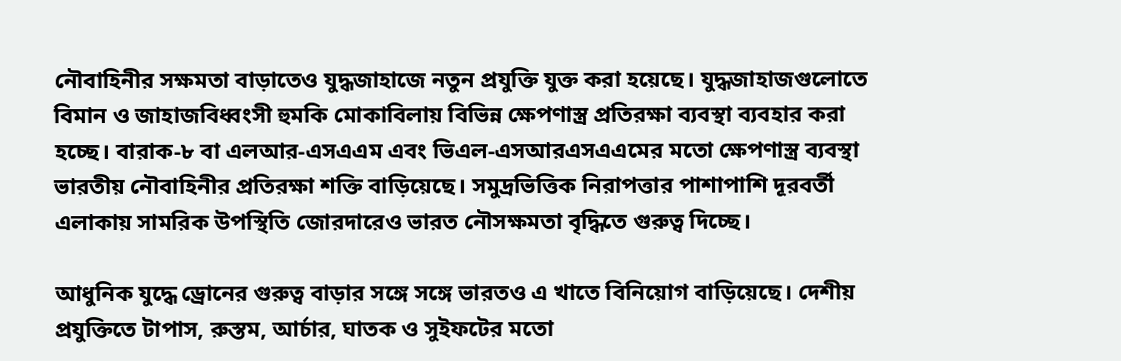নৌবাহিনীর সক্ষমতা বাড়াতেও যুদ্ধজাহাজে নতুন প্রযুক্তি যুক্ত করা হয়েছে। যুদ্ধজাহাজগুলোতে বিমান ও জাহাজবিধ্বংসী হুমকি মোকাবিলায় বিভিন্ন ক্ষেপণাস্ত্র প্রতিরক্ষা ব্যবস্থা ব্যবহার করা হচ্ছে। বারাক-৮ বা এলআর-এসএএম এবং ভিএল-এসআরএসএএমের মতো ক্ষেপণাস্ত্র ব্যবস্থা ভারতীয় নৌবাহিনীর প্রতিরক্ষা শক্তি বাড়িয়েছে। সমুদ্রভিত্তিক নিরাপত্তার পাশাপাশি দূরবর্তী এলাকায় সামরিক উপস্থিতি জোরদারেও ভারত নৌসক্ষমতা বৃদ্ধিতে গুরুত্ব দিচ্ছে।

আধুনিক যুদ্ধে ড্রোনের গুরুত্ব বাড়ার সঙ্গে সঙ্গে ভারতও এ খাতে বিনিয়োগ বাড়িয়েছে। দেশীয় প্রযুক্তিতে টাপাস, রুস্তম, আর্চার, ঘাতক ও সুইফটের মতো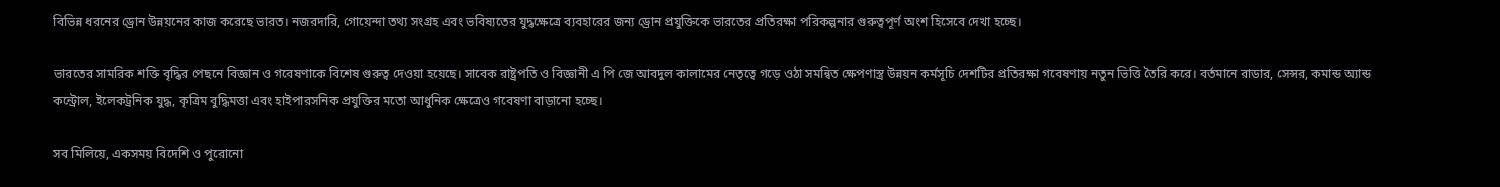বিভিন্ন ধরনের ড্রোন উন্নয়নের কাজ করেছে ভারত। নজরদারি, গোয়েন্দা তথ্য সংগ্রহ এবং ভবিষ্যতের যুদ্ধক্ষেত্রে ব্যবহারের জন্য ড্রোন প্রযুক্তিকে ভারতের প্রতিরক্ষা পরিকল্পনার গুরুত্বপূর্ণ অংশ হিসেবে দেখা হচ্ছে।

ভারতের সামরিক শক্তি বৃদ্ধির পেছনে বিজ্ঞান ও গবেষণাকে বিশেষ গুরুত্ব দেওয়া হয়েছে। সাবেক রাষ্ট্রপতি ও বিজ্ঞানী এ পি জে আবদুল কালামের নেতৃত্বে গড়ে ওঠা সমন্বিত ক্ষেপণাস্ত্র উন্নয়ন কর্মসূচি দেশটির প্রতিরক্ষা গবেষণায় নতুন ভিত্তি তৈরি করে। বর্তমানে রাডার, সেন্সর, কমান্ড অ্যান্ড কন্ট্রোল, ইলেকট্রনিক যুদ্ধ, কৃত্রিম বুদ্ধিমত্তা এবং হাইপারসনিক প্রযুক্তির মতো আধুনিক ক্ষেত্রেও গবেষণা বাড়ানো হচ্ছে।

সব মিলিয়ে, একসময় বিদেশি ও পুরোনো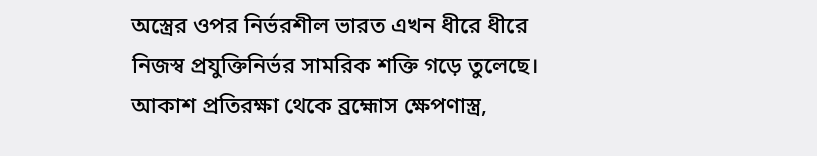অস্ত্রের ওপর নির্ভরশীল ভারত এখন ধীরে ধীরে নিজস্ব প্রযুক্তিনির্ভর সামরিক শক্তি গড়ে তুলেছে। আকাশ প্রতিরক্ষা থেকে ব্রহ্মোস ক্ষেপণাস্ত্র,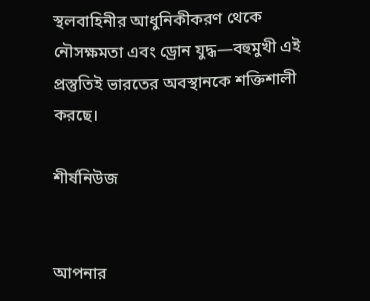স্থলবাহিনীর আধুনিকীকরণ থেকে নৌসক্ষমতা এবং ড্রোন যুদ্ধ—বহুমুখী এই প্রস্তুতিই ভারতের অবস্থানকে শক্তিশালী করছে।

শীর্ষনিউজ


আপনার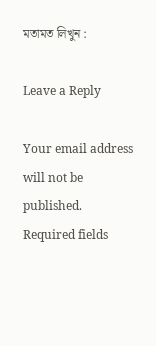মতামত লিখুন :

Leave a Reply

Your email address will not be published. Required fields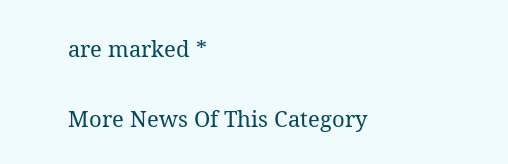are marked *

More News Of This Category